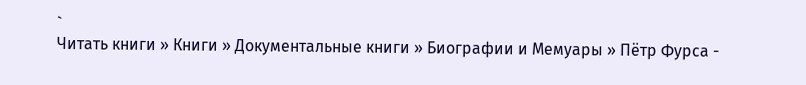`
Читать книги » Книги » Документальные книги » Биографии и Мемуары » Пётр Фурса -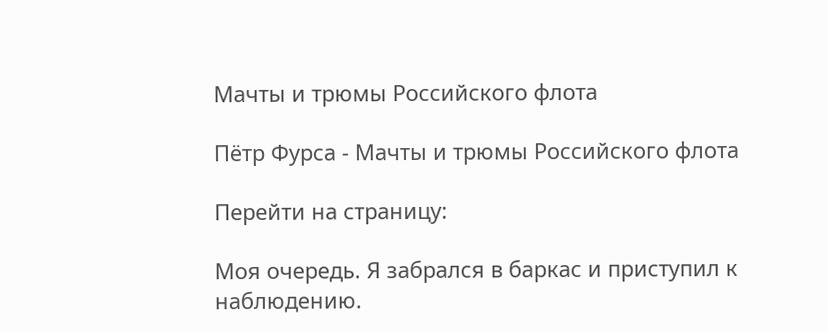Мачты и трюмы Российского флота

Пётр Фурса - Мачты и трюмы Российского флота

Перейти на страницу:

Моя очередь. Я забрался в баркас и приступил к наблюдению.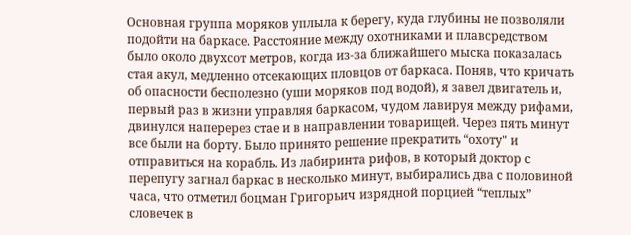Основная группа моряков уплыла к берегу, куда глубины не позволяли подойти на баркасе. Расстояние между охотниками и плавсредством было около двухсот метров, когда из-за ближайшего мыска показалась стая акул, медленно отсекающих пловцов от баркаса. Поняв, что кричать об опасности бесполезно (уши моряков под водой), я завел двигатель и, первый раз в жизни управляя баркасом, чудом лавируя между рифами, двинулся наперерез стае и в направлении товарищей. Через пять минут все были на борту. Было принято решение прекратить “охоту" и отправиться на корабль. Из лабиринта рифов, в который доктор с перепугу загнал баркас в несколько минут, выбирались два с половиной часа, что отметил боцман Григорьич изрядной порцией “теплых” словечек в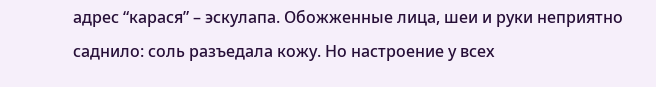адрес “карася” – эскулапа. Обожженные лица, шеи и руки неприятно саднило: соль разъедала кожу. Но настроение у всех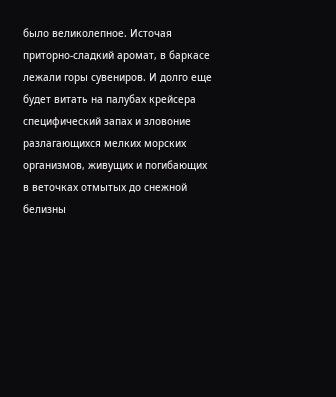было великолепное. Источая приторно-сладкий аромат, в баркасе лежали горы сувениров. И долго еще будет витать на палубах крейсера специфический запах и зловоние разлагающихся мелких морских организмов, живущих и погибающих в веточках отмытых до снежной белизны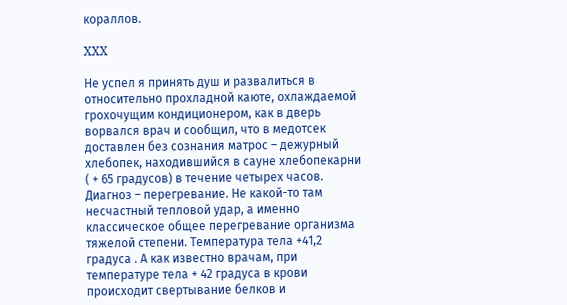кораллов.

XXX

Не успел я принять душ и развалиться в относительно прохладной каюте, охлаждаемой грохочущим кондиционером, как в дверь ворвался врач и сообщил, что в медотсек доставлен без сознания матрос – дежурный хлебопек, находившийся в сауне хлебопекарни ( + 65 градусов) в течение четырех часов. Диагноз – перегревание. Не какой-то там несчастный тепловой удар, а именно классическое общее перегревание организма тяжелой степени. Температура тела +41,2 градуса . А как известно врачам, при температуре тела + 42 градуса в крови происходит свертывание белков и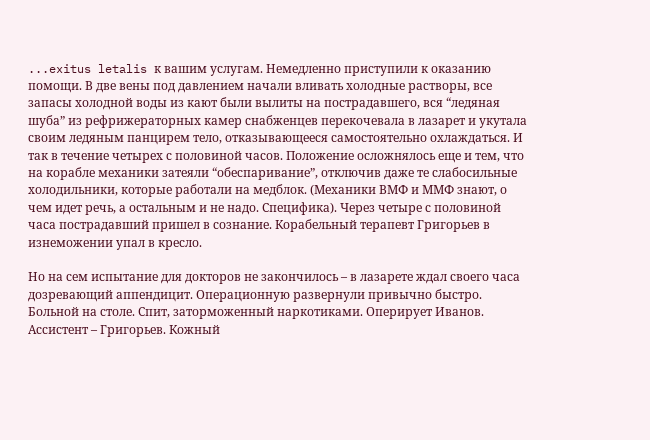...exitus letalis к вашим услугам. Немедленно приступили к оказанию помощи. В две вены под давлением начали вливать холодные растворы, все запасы холодной воды из кают были вылиты на пострадавшего, вся “ледяная шуба” из рефрижераторных камер снабженцев перекочевала в лазарет и укутала своим ледяным панцирем тело, отказывающееся самостоятельно охлаждаться. И так в течение четырех с половиной часов. Положение осложнялось еще и тем, что на корабле механики затеяли “обеспаривание”, отключив даже те слабосильные холодильники, которые работали на медблок. (Механики ВМФ и ММФ знают, о чем идет речь, а остальным и не надо. Специфика). Через четыре с половиной часа пострадавший пришел в сознание. Корабельный терапевт Григорьев в изнеможении упал в кресло.

Но на сем испытание для докторов не закончилось – в лазарете ждал своего часа дозревающий аппендицит. Операционную развернули привычно быстро. Больной на столе. Спит, заторможенный наркотиками. Оперирует Иванов. Ассистент – Григорьев. Кожный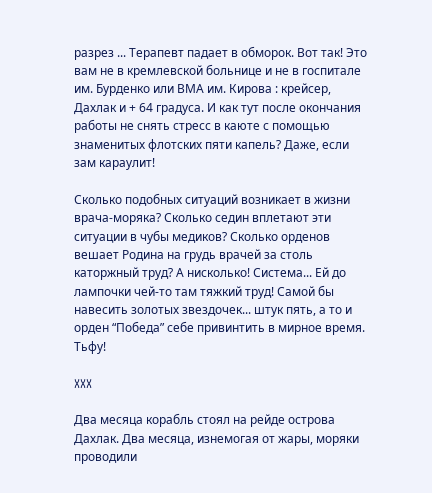разрез ... Терапевт падает в обморок. Вот так! Это вам не в кремлевской больнице и не в госпитале им. Бурденко или ВМА им. Кирова : крейсер, Дахлак и + 64 градуса. И как тут после окончания работы не снять стресс в каюте с помощью знаменитых флотских пяти капель? Даже, если зам караулит!

Сколько подобных ситуаций возникает в жизни врача-моряка? Сколько седин вплетают эти ситуации в чубы медиков? Сколько орденов вешает Родина на грудь врачей за столь каторжный труд? А нисколько! Система... Ей до лампочки чей-то там тяжкий труд! Самой бы навесить золотых звездочек... штук пять, а то и орден “Победа” себе привинтить в мирное время. Тьфу!

XXX

Два месяца корабль стоял на рейде острова Дахлак. Два месяца, изнемогая от жары, моряки проводили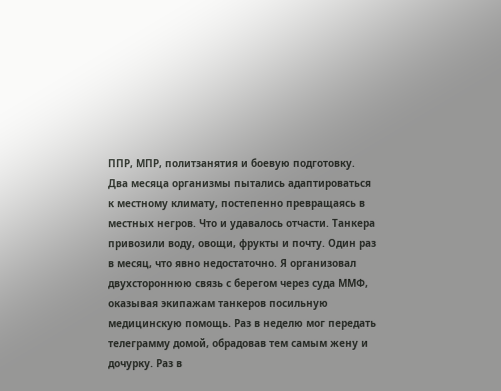ППР, МПР, политзанятия и боевую подготовку. Два месяца организмы пытались адаптироваться к местному климату, постепенно превращаясь в местных негров. Что и удавалось отчасти. Танкера привозили воду, овощи, фрукты и почту. Один раз в месяц, что явно недостаточно. Я организовал двухстороннюю связь с берегом через суда ММФ, оказывая экипажам танкеров посильную медицинскую помощь. Раз в неделю мог передать телеграмму домой, обрадовав тем самым жену и дочурку. Раз в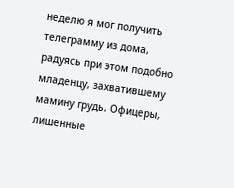неделю я мог получить телеграмму из дома, радуясь при этом подобно младенцу, захватившему мамину грудь. Офицеры, лишенные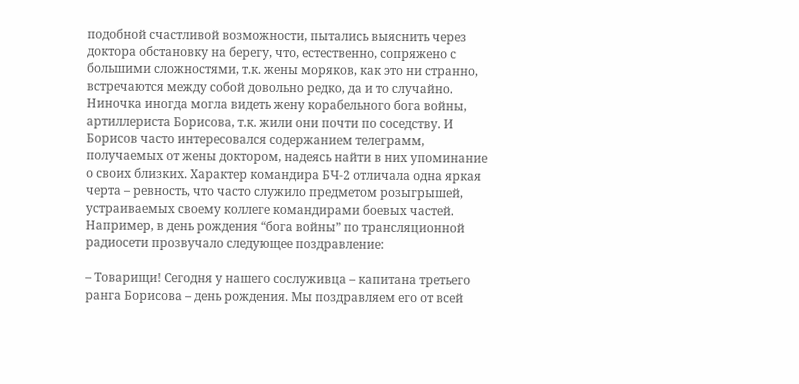подобной счастливой возможности, пытались выяснить через доктора обстановку на берегу, что, естественно, сопряжено с большими сложностями, т.к. жены моряков, как это ни странно, встречаются между собой довольно редко, да и то случайно. Ниночка иногда могла видеть жену корабельного бога войны, артиллериста Борисова, т.к. жили они почти по соседству. И Борисов часто интересовался содержанием телеграмм, получаемых от жены доктором, надеясь найти в них упоминание о своих близких. Характер командира БЧ-2 отличала одна яркая черта – ревность, что часто служило предметом розыгрышей, устраиваемых своему коллеге командирами боевых частей. Например, в день рождения “бога войны” по трансляционной радиосети прозвучало следующее поздравление:

– Товарищи! Сегодня у нашего сослуживца – капитана третьего ранга Борисова – день рождения. Мы поздравляем его от всей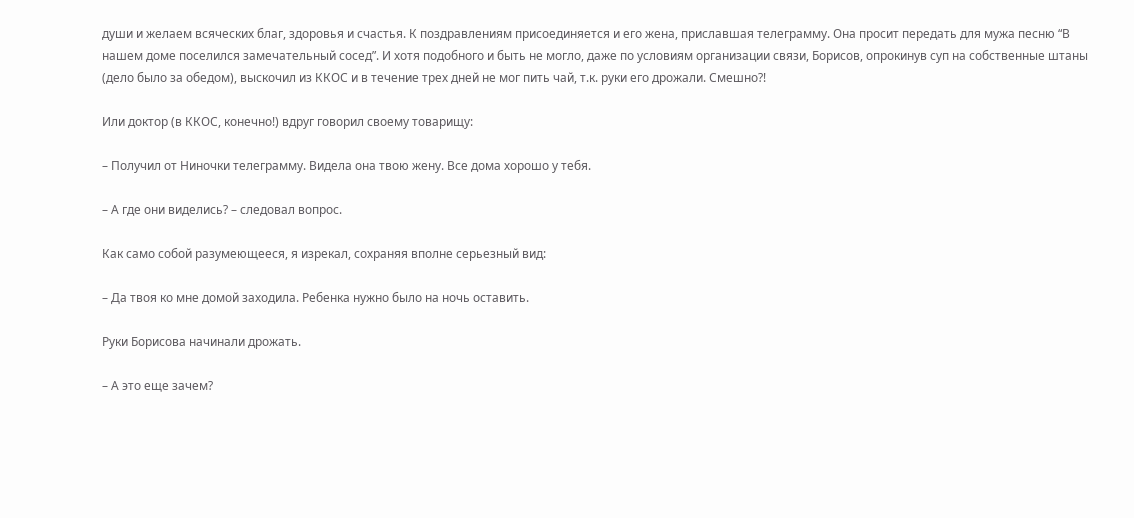души и желаем всяческих благ, здоровья и счастья. К поздравлениям присоединяется и его жена, приславшая телеграмму. Она просит передать для мужа песню “В нашем доме поселился замечательный сосед”. И хотя подобного и быть не могло, даже по условиям организации связи, Борисов, опрокинув суп на собственные штаны (дело было за обедом), выскочил из ККОС и в течение трех дней не мог пить чай, т.к. руки его дрожали. Смешно?!

Или доктор (в ККОС, конечно!) вдруг говорил своему товарищу:

– Получил от Ниночки телеграмму. Видела она твою жену. Все дома хорошо у тебя.

– А где они виделись? – следовал вопрос.

Как само собой разумеющееся, я изрекал, сохраняя вполне серьезный вид:

– Да твоя ко мне домой заходила. Ребенка нужно было на ночь оставить.

Руки Борисова начинали дрожать.

– А это еще зачем?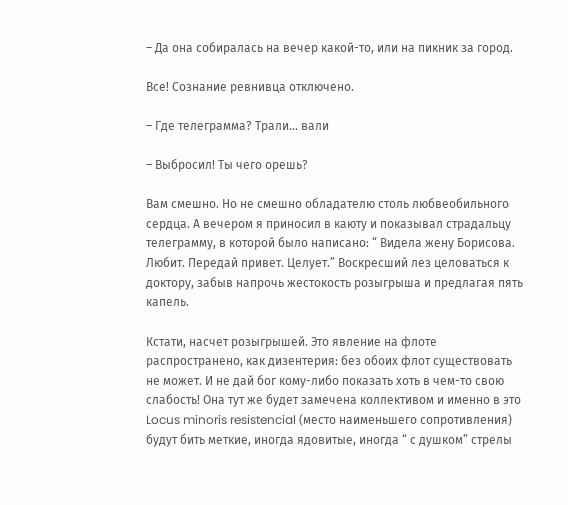– Да она собиралась на вечер какой-то, или на пикник за город.

Все! Сознание ревнивца отключено.

– Где телеграмма? Трали... вали

– Выбросил! Ты чего орешь?

Вам смешно. Но не смешно обладателю столь любвеобильного сердца. А вечером я приносил в каюту и показывал страдальцу телеграмму, в которой было написано: “ Видела жену Борисова. Любит. Передай привет. Целует.” Воскресший лез целоваться к доктору, забыв напрочь жестокость розыгрыша и предлагая пять капель.

Кстати, насчет розыгрышей. Это явление на флоте распространено, как дизентерия: без обоих флот существовать не может. И не дай бог кому-либо показать хоть в чем-то свою слабость! Она тут же будет замечена коллективом и именно в это Locus minoris resistencial (место наименьшего сопротивления) будут бить меткие, иногда ядовитые, иногда “ с душком” стрелы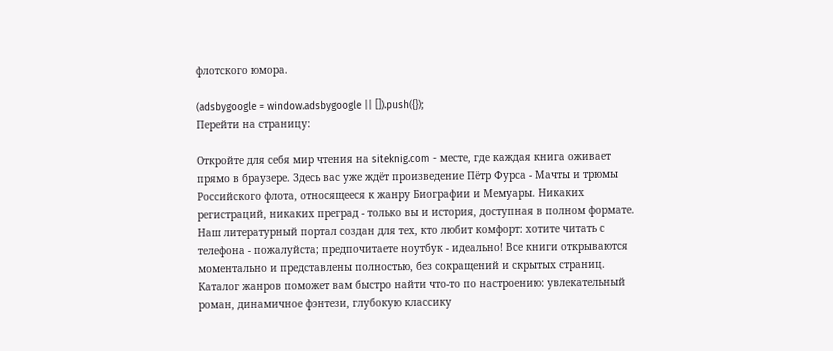флотского юмора.

(adsbygoogle = window.adsbygoogle || []).push({});
Перейти на страницу:

Откройте для себя мир чтения на siteknig.com - месте, где каждая книга оживает прямо в браузере. Здесь вас уже ждёт произведение Пётр Фурса - Мачты и трюмы Российского флота, относящееся к жанру Биографии и Мемуары. Никаких регистраций, никаких преград - только вы и история, доступная в полном формате. Наш литературный портал создан для тех, кто любит комфорт: хотите читать с телефона - пожалуйста; предпочитаете ноутбук - идеально! Все книги открываются моментально и представлены полностью, без сокращений и скрытых страниц. Каталог жанров поможет вам быстро найти что-то по настроению: увлекательный роман, динамичное фэнтези, глубокую классику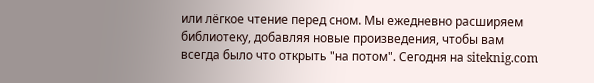или лёгкое чтение перед сном. Мы ежедневно расширяем библиотеку, добавляя новые произведения, чтобы вам всегда было что открыть "на потом". Сегодня на siteknig.com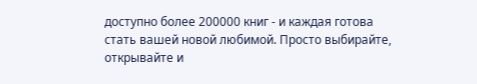доступно более 200000 книг - и каждая готова стать вашей новой любимой. Просто выбирайте, открывайте и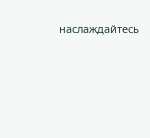наслаждайтесь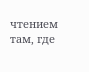чтением там, где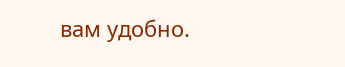вам удобно.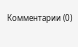Комментарии (0)